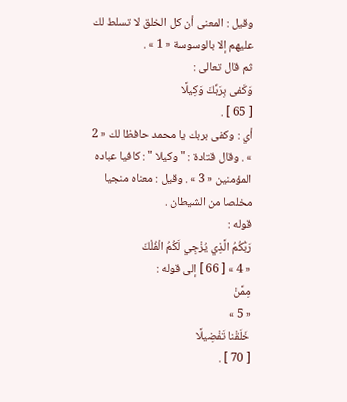وقيل : المعنى أن كل الخلق لا تسلط لك عليهم إلا بالوسوسة « 1 » .
ثم قال تعالى :
وَكَفى بِرَبِّكَ وَكِيلًا
[ 65 ] .
أي : وكفى بربك يا محمد حافظا لك « 2 » . وقال قتادة : " وكيلا " : كافيا عباده المؤمنين « 3 » . وقيل : معناه منجيا مخلصا من الشيطان .
قوله :
رَبُّكُمُ الَّذِي يُزْجِي لَكُمُ الْفُلْكَ
« 4 » [ 66 ] إلى قوله :
مِمَّنْ
« 5 »
خَلَقْنا تَفْضِيلًا
[ 70 ] .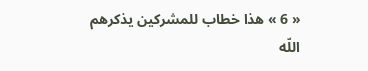« 6 » هذا خطاب للمشركين يذكرهم اللّه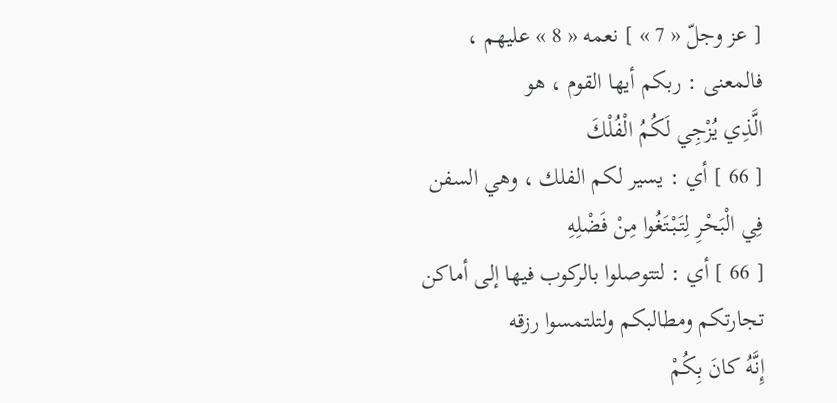[ عز وجلّ « 7 » ] نعمه « 8 » عليهم ، فالمعنى : ربكم أيها القوم ، هو
الَّذِي يُزْجِي لَكُمُ الْفُلْكَ
[ 66 ] أي : يسير لكم الفلك ، وهي السفن
فِي الْبَحْرِ لِتَبْتَغُوا مِنْ فَضْلِهِ
[ 66 ] أي : لتتوصلوا بالركوب فيها إلى أماكن تجارتكم ومطالبكم ولتلتمسوا رزقه
إِنَّهُ كانَ بِكُمْ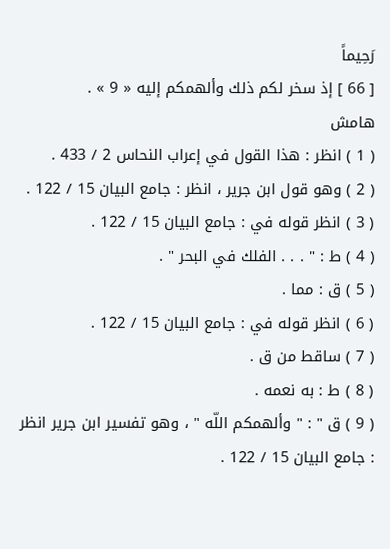رَحِيماً
[ 66 ] إذ سخر لكم ذلك وألهمكم إليه « 9 » .
هامش
( 1 ) انظر : هذا القول في إعراب النحاس 2 / 433 .
( 2 ) وهو قول ابن جرير ، انظر : جامع البيان 15 / 122 .
( 3 ) انظر قوله في : جامع البيان 15 / 122 .
( 4 ) ط : " . . . الفلك في البحر " .
( 5 ) ق : مما .
( 6 ) انظر قوله في : جامع البيان 15 / 122 .
( 7 ) ساقط من ق .
( 8 ) ط : به نعمه .
( 9 ) ق " : " وألهمكم اللّه " ، وهو تفسير ابن جرير انظر : جامع البيان 15 / 122 .